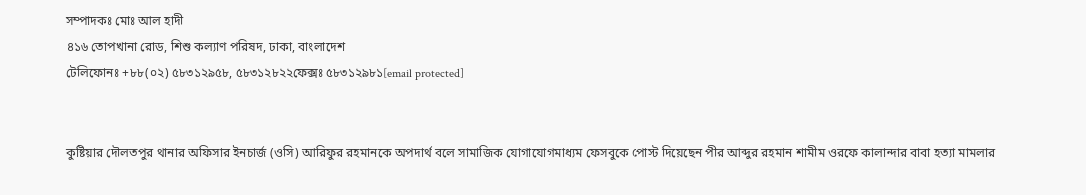সম্পাদকঃ মোঃ আল হাদী
৪১৬ তোপখানা রোড, শিশু কল্যাণ পরিষদ, ঢাকা, বাংলাদেশ
টেলিফোনঃ +৮৮(০২) ৫৮৩১২৯৫৮, ৫৮৩১২৮২২ফেক্সঃ ৫৮৩১২৯৮১[email protected]


কুষ্টিয়ার দৌলতপুর থানার অফিসার ইনচার্জ (ওসি) আরিফুর রহমানকে অপদার্থ বলে সামাজিক যোগাযোগমাধ্যম ফেসবুকে পোস্ট দিয়েছেন পীর আব্দুর রহমান শামীম ওরফে কালান্দার বাবা হত্যা মামলার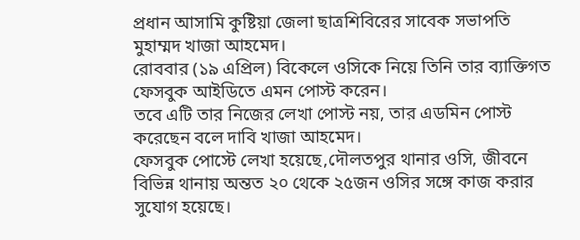প্রধান আসামি কুষ্টিয়া জেলা ছাত্রশিবিরের সাবেক সভাপতি মুহাম্মদ খাজা আহমেদ।
রোববার (১৯ এপ্রিল) বিকেলে ওসিকে নিয়ে তিনি তার ব্যাক্তিগত ফেসবুক আইডিতে এমন পোস্ট করেন।
তবে এটি তার নিজের লেখা পোস্ট নয়, তার এডমিন পোস্ট করেছেন বলে দাবি খাজা আহমেদ।
ফেসবুক পোস্টে লেখা হয়েছে,দৌলতপুর থানার ওসি, জীবনে বিভিন্ন থানায় অন্তত ২০ থেকে ২৫জন ওসির সঙ্গে কাজ করার সুযোগ হয়েছে।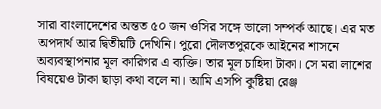সারা বাংলাদেশের অন্তত ৫০ জন ওসির সঙ্গে ভালো সম্পর্ক আছে। এর মত অপদার্থ আর দ্বিতীয়টি দেখিনি। পুরো দৌলতপুরকে আইনের শাসনে অব্যবস্থাপনার মূল কারিগর এ ব্যক্তি। তার মূল চাহিদা টাকা। সে মরা লাশের বিষয়েও টাকা ছাড়া কথা বলে না। আমি এসপি কুষ্টিয়া রেঞ্জ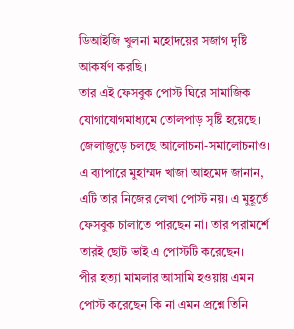ডিআইজি খুলনা মহোদয়ের সজাগ দৃষ্টি আকর্ষণ করছি।
তার এই ফেসবুক পোস্ট ঘিরে সামাজিক যোগাযোগমাধ্যমে তোলপাড় সৃষ্টি হয়েছে। জেলাজুড়ে চলছে আলোচনা-সমালোচনাও।
এ ব্যাপারে মুহাম্মদ খাজা আহমেদ জানান, এটি তার নিজের লেখা পোস্ট নয়। এ মুহূর্তে ফেসবুক চালাতে পারছেন না। তার পরামর্শে তারই ছোট ভাই এ পোস্টটি করেছেন।
পীর হত্যা মামলার আসামি হওয়ায় এমন পোস্ট করেছেন কি না এমন প্রশ্নে তিনি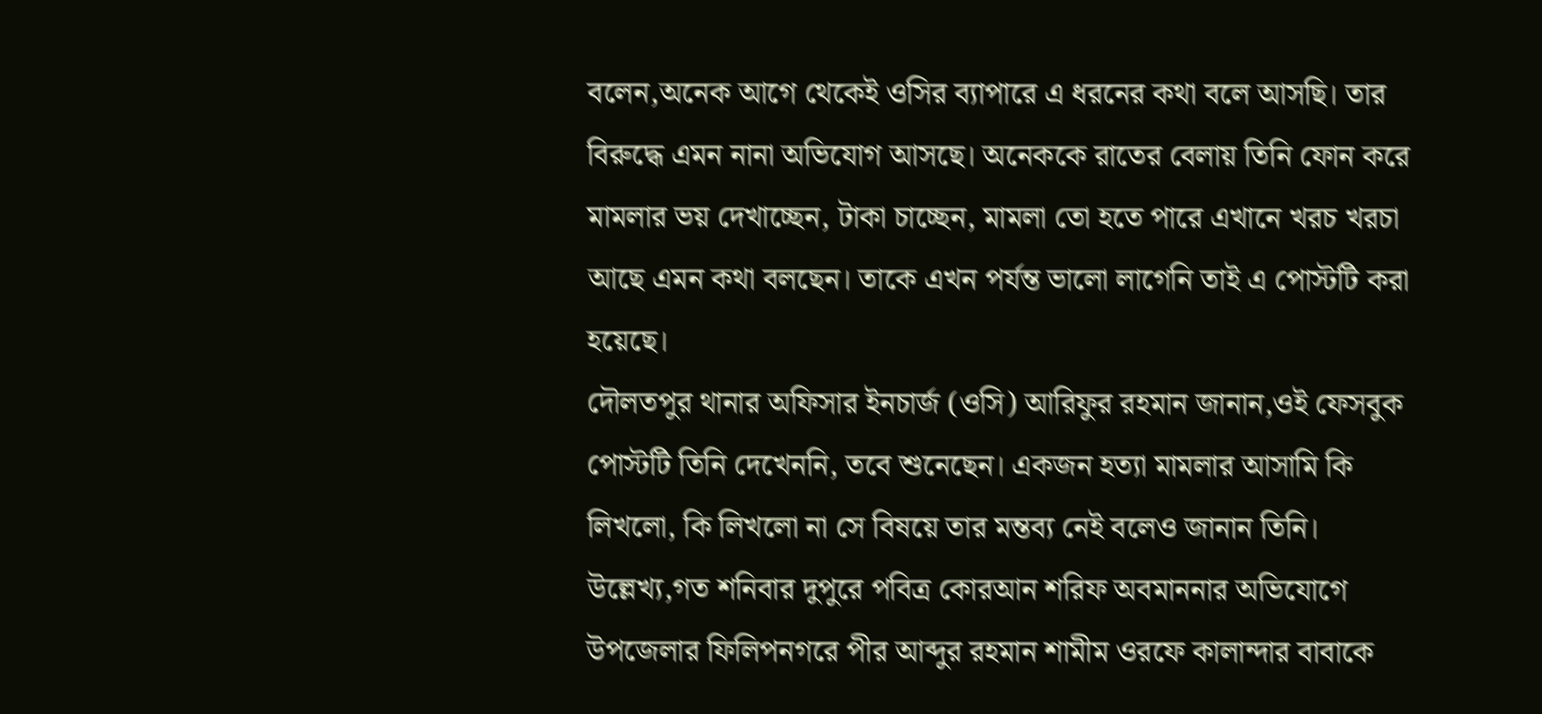বলেন,অনেক আগে থেকেই ওসির ব্যাপারে এ ধরনের কথা বলে আসছি। তার বিরুদ্ধে এমন নানা অভিযোগ আসছে। অনেককে রাতের বেলায় তিনি ফোন করে মামলার ভয় দেখাচ্ছেন, টাকা চাচ্ছেন, মামলা তো হতে পারে এখানে খরচ খরচা আছে এমন কথা বলছেন। তাকে এখন পর্যন্ত ভালো লাগেনি তাই এ পোস্টটি করা হয়েছে।
দৌলতপুর থানার অফিসার ইনচার্জ (ওসি) আরিফুর রহমান জানান,ওই ফেসবুক পোস্টটি তিনি দেখেননি, তবে শুনেছেন। একজন হত্যা মামলার আসামি কি লিখলো, কি লিখলো না সে বিষয়ে তার মন্তব্য নেই বলেও জানান তিনি।
উল্লেখ্য,গত শনিবার দুপুরে পবিত্র কোরআন শরিফ অবমাননার অভিযোগে উপজেলার ফিলিপনগরে পীর আব্দুর রহমান শামীম ওরফে কালান্দার বাবাকে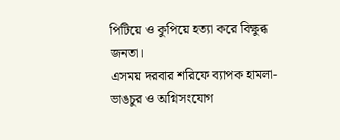পিটিয়ে ও কুপিয়ে হত্যা করে বিক্ষুব্ধ জনতা।
এসময় দরবার শরিফে ব্যাপক হামলা-ভাঙচুর ও অগ্নিসংযোগ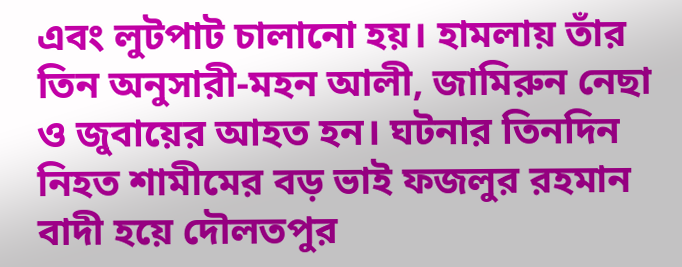এবং লুটপাট চালানো হয়। হামলায় তাঁর তিন অনুসারী-মহন আলী, জামিরুন নেছা ও জুবায়ের আহত হন। ঘটনার তিনদিন নিহত শামীমের বড় ভাই ফজলুর রহমান বাদী হয়ে দৌলতপুর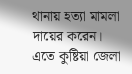থানায় হত্যা মামলা দায়ের করেন।
এতে কুষ্টিয়া জেলা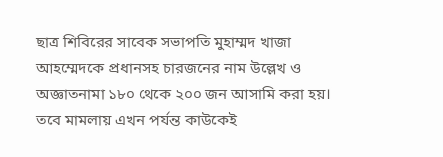ছাত্র শিবিরের সাবেক সভাপতি মুহাম্মদ খাজা আহম্মেদকে প্রধানসহ চারজনের নাম উল্লেখ ও অজ্ঞাতনামা ১৮০ থেকে ২০০ জন আসামি করা হয়। তবে মামলায় এখন পর্যন্ত কাউকেই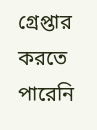গ্রেপ্তার করতে পারেনি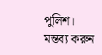পুলিশ।
মন্তব্য করুন